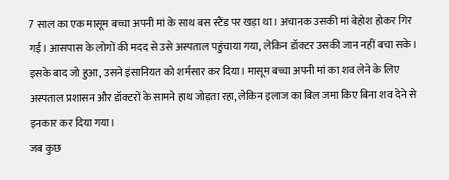7 साल का एक मासूम बच्चा अपनी मां के साथ बस स्टैंड पर खड़ा था। अचानक उसकी मां बेहोश होकर गिर गई। आसपास के लोगों की मदद से उसे अस्पताल पहुंचाया गया, लेकिन डॉक्टर उसकी जान नहीं बचा सके।
इसके बाद जो हुआ, उसने इंसानियत को शर्मसार कर दिया। मासूम बच्चा अपनी मां का शव लेने के लिए अस्पताल प्रशासन और डॉक्टरों के सामने हाथ जोड़ता रहा, लेकिन इलाज का बिल जमा किए बिना शव देने से इनकार कर दिया गया।
जब कुछ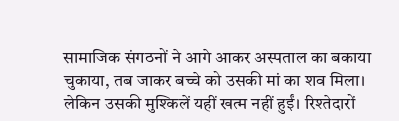सामाजिक संगठनों ने आगे आकर अस्पताल का बकाया चुकाया, तब जाकर बच्चे को उसकी मां का शव मिला। लेकिन उसकी मुश्किलें यहीं खत्म नहीं हुईं। रिश्तेदारों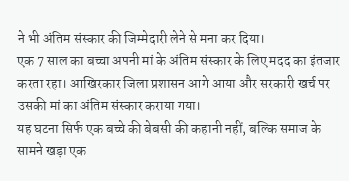ने भी अंतिम संस्कार की जिम्मेदारी लेने से मना कर दिया।
एक 7 साल का बच्चा अपनी मां के अंतिम संस्कार के लिए मदद का इंतजार करता रहा। आखिरकार जिला प्रशासन आगे आया और सरकारी खर्च पर उसकी मां का अंतिम संस्कार कराया गया।
यह घटना सिर्फ एक बच्चे की बेबसी की कहानी नहीं, बल्कि समाज के सामने खड़ा एक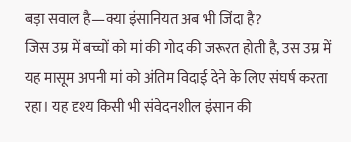बड़ा सवाल है—क्या इंसानियत अब भी जिंदा है?
जिस उम्र में बच्चों को मां की गोद की जरूरत होती है, उस उम्र में यह मासूम अपनी मां को अंतिम विदाई देने के लिए संघर्ष करता रहा। यह दृश्य किसी भी संवेदनशील इंसान की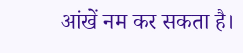आंखें नम कर सकता है।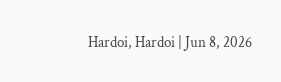Hardoi, Hardoi | Jun 8, 2026